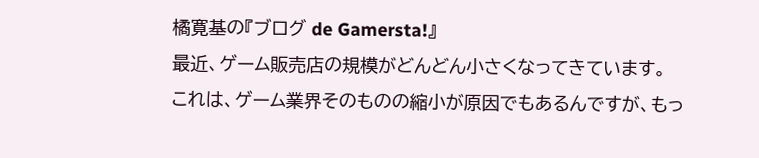橘寛基の『ブログ de Gamersta!』
最近、ゲーム販売店の規模がどんどん小さくなってきています。
これは、ゲーム業界そのものの縮小が原因でもあるんですが、もっ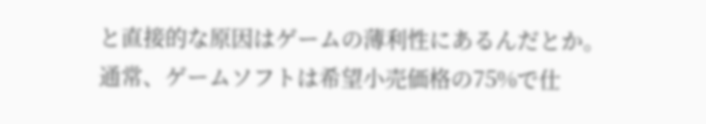と直接的な原因はゲームの薄利性にあるんだとか。
通常、ゲームソフトは希望小売価格の75%で仕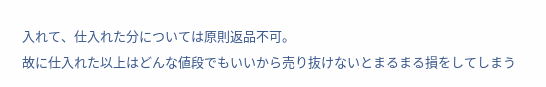入れて、仕入れた分については原則返品不可。
故に仕入れた以上はどんな値段でもいいから売り抜けないとまるまる損をしてしまう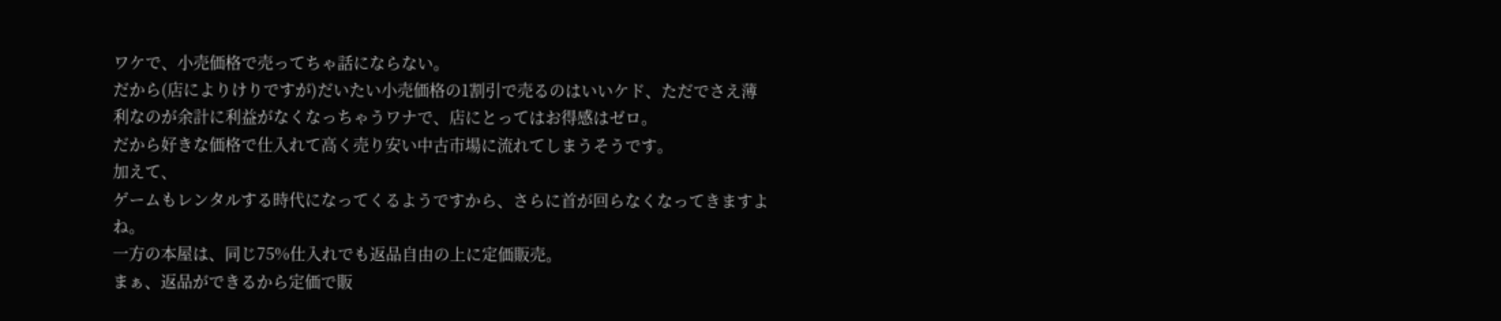ワケで、小売価格で売ってちゃ話にならない。
だから(店によりけりですが)だいたい小売価格の1割引で売るのはいいケド、ただでさえ薄利なのが余計に利益がなくなっちゃうワナで、店にとってはお得感はゼロ。
だから好きな価格で仕入れて高く売り安い中古市場に流れてしまうそうです。
加えて、
ゲームもレンタルする時代になってくるようですから、さらに首が回らなくなってきますよね。
一方の本屋は、同じ75%仕入れでも返品自由の上に定価販売。
まぁ、返品ができるから定価で販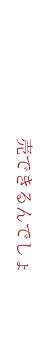売できるんでしょ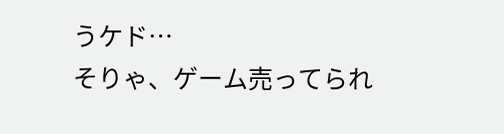うケド…
そりゃ、ゲーム売ってられ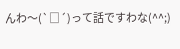んわ〜(`□´)って話ですわな(^^;)